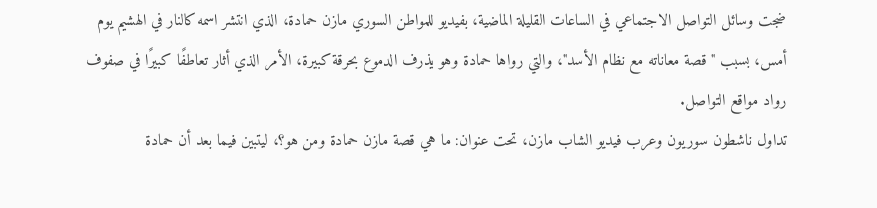ضجت وسائل التواصل الاجتماعي في الساعات القليلة الماضية، بفيديو للمواطن السوري مازن حمادة، الذي انتشر اسمه كالنار في الهشيم يوم أمس، بسبب "قصة معاناته مع نظام الأسد"، والتي رواها حمادة وهو يذرف الدموع بحرقة كبيرة، الأمر الذي أثار تعاطفًا كبيرًا في صفوف رواد مواقع التواصل.
تداول ناشطون سوريون وعرب فيديو الشاب مازن، تحت عنوان: ما هي قصة مازن حمادة ومن هو؟، ليتبين فيما بعد أن حمادة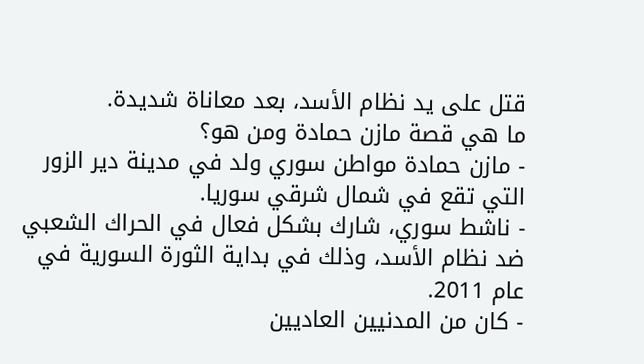قتل على يد نظام الأسد، بعد معاناة شديدة.
ما هي قصة مازن حمادة ومن هو؟
- مازن حمادة مواطن سوري ولد في مدينة دير الزور التي تقع في شمال شرقي سوريا.
- ناشط سوري، شارك بشكل فعال في الحراك الشعبي ضد نظام الأسد، وذلك في بداية الثورة السورية في عام 2011.
- كان من المدنيين العاديين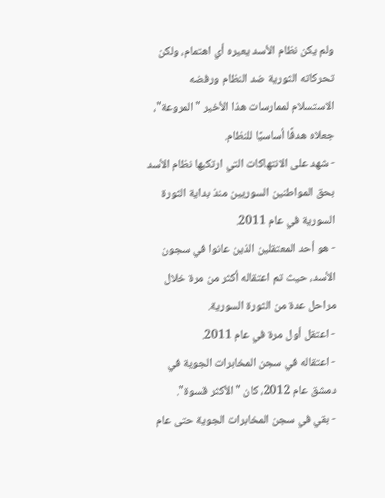ولم يكن نظام الأسد يعيره أي اهتمام، ولكن تحركاته الثورية ضد النظام ورفضه الاستسلام لممارسات هذا الأخير "المروعة"، جعلاه هدفًا أساسيًا للنظام.
- شهد على الانتهاكات التي ارتكبها نظام الأسد بحق المواطنين السوريين منذ بداية الثورة السورية في عام 2011.
- هو أحد المعتقلين الذين عانوا في سجون الأسد، حيث تم اعتقاله أكثر من مرة خلال مراحل عدة من الثورة السورية.
- اعتقل أول مرة في عام 2011.
- اعتقاله في سجن المخابرات الجوية في دمشق عام 2012، كان "الأكثر قسوة".
- بقي في سجن المخابرات الجوية حتى عام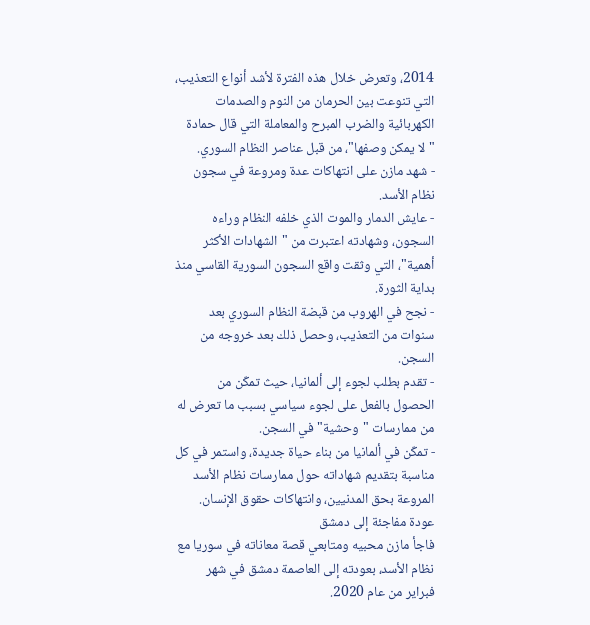2014، وتعرض خلال هذه الفترة لأشد أنواع التعذيب، التي تنوعت بين الحرمان من النوم والصدمات الكهربائية والضرب المبرح والمعاملة التي قال حمادة "لا يمكن وصفها"، من قبل عناصر النظام السوري.
- شهد مازن على انتهاكات عدة ومروعة في سجون نظام الأسد.
- عايش الدمار والموت الذي خلفه النظام وراءه السجون، وشهادته اعتبرت من "الشهادات الأكثر أهمية"، التي وثقت واقع السجون السورية القاسي منذ بداية الثورة.
- نجح في الهروب من قبضة النظام السوري بعد سنوات من التعذيب، وحصل ذلك بعد خروجه من السجن.
- تقدم بطلب لجوء إلى ألمانيا، حيث تمكّن من الحصول بالفعل على لجوء سياسي بسبب ما تعرض له من ممارسات "وحشية" في السجن.
- تمكّن في ألمانيا من بناء حياة جديدة، واستمر في كل مناسبة بتقديم شهاداته حول ممارسات نظام الأسد المروعة بحق المدنيين، وانتهاكات حقوق الإنسان.
عودة مفاجئة إلى دمشق
فاجأ مازن محبيه ومتابعي قصة معاناته في سوريا مع نظام الأسد، بعودته إلى العاصمة دمشق في شهر فبراير من عام 2020.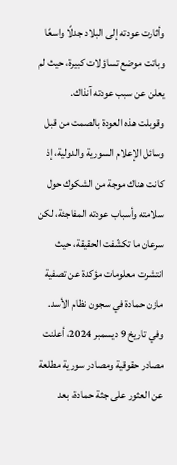وأثارت عودته إلى البلاد جدلًا واسعًا وباتت موضع تساؤلات كبيرة، حيث لم يعلن عن سبب عودته آنذاك.
وقوبلت هذه العودة بالصمت من قبل وسائل الإعلام السورية والدولية، إذ كانت هناك موجة من الشكوك حول سلامته وأسباب عودته المفاجئة، لكن سرعان ما تكشّفت الحقيقة، حيث انتشرت معلومات مؤكدة عن تصفية مازن حمادة في سجون نظام الأسد.
وفي تاريخ 9 ديسمبر 2024، أعلنت مصادر حقوقية ومصادر سورية مطلعة عن العثور على جثة حمادة، بعد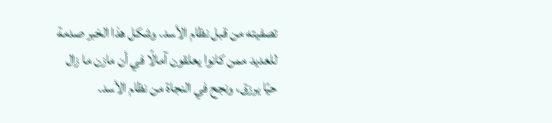تصفيته من قبل نظام الأسد. وشكل هذا الخبر صدمة للعديد ممن كانوا يعلقون آمالًا في أن مازن ما زال حيًا يرزق، ونجح في النجاة من نظام الأسد.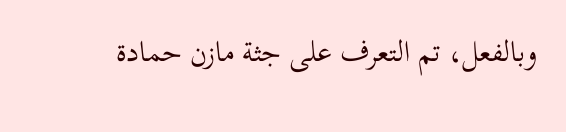وبالفعل، تم التعرف على جثة مازن حمادة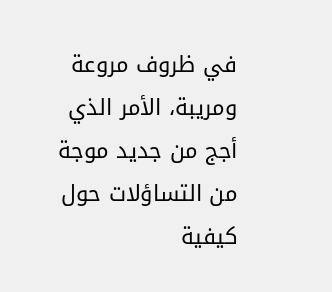في ظروف مروعة ومريبة، الأمر الذي أجج من جديد موجة من التساؤلات حول كيفية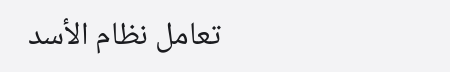تعامل نظام الأسد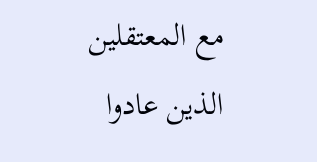مع المعتقلين الذين عادوا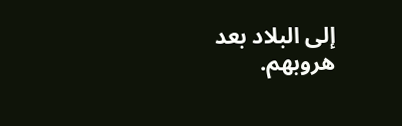إلى البلاد بعد هروبهم.